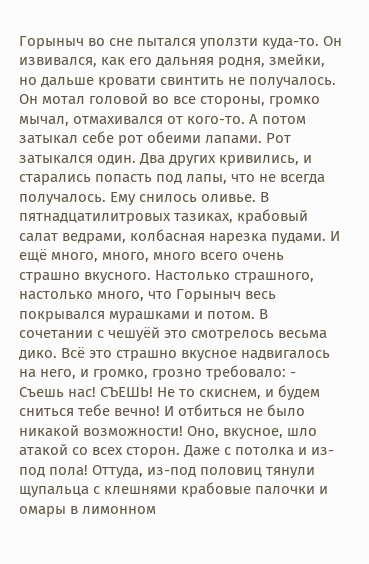Горыныч во сне пытался уползти куда-то. Он извивался, как его дальняя родня, змейки, но дальше кровати свинтить не получалось. Он мотал головой во все стороны, громко мычал, отмахивался от кого-то. А потом затыкал себе рот обеими лапами. Рот затыкался один. Два других кривились, и старались попасть под лапы, что не всегда получалось. Ему снилось оливье. В пятнадцатилитровых тазиках, крабовый салат ведрами, колбасная нарезка пудами. И ещё много, много, много всего очень страшно вкусного. Настолько страшного, настолько много, что Горыныч весь покрывался мурашками и потом. В сочетании с чешуёй это смотрелось весьма дико. Всё это страшно вкусное надвигалось на него, и громко, грозно требовало: - Съешь нас! СЪЕШЬ! Не то скиснем, и будем сниться тебе вечно! И отбиться не было никакой возможности! Оно, вкусное, шло атакой со всех сторон. Даже с потолка и из-под пола! Оттуда, из-под половиц тянули щупальца с клешнями крабовые палочки и омары в лимонном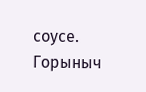соусе. Горыныч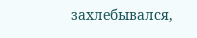захлебывался,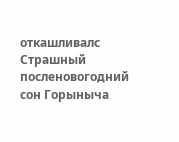откашливалс
Страшный посленовогодний сон Горыныча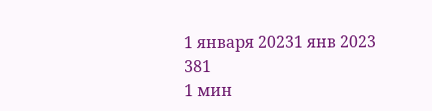1 января 20231 янв 2023
381
1 мин